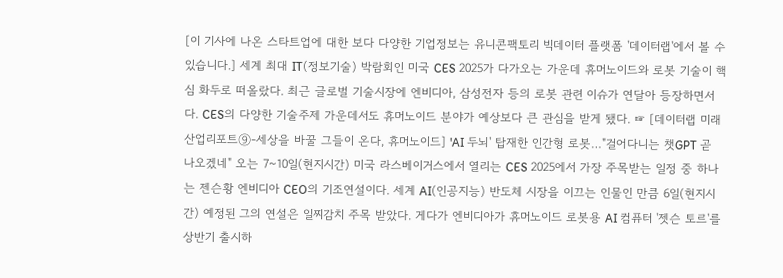[이 기사에 나온 스타트업에 대한 보다 다양한 기업정보는 유니콘팩토리 빅데이터 플랫폼 '데이터랩'에서 볼 수 있습니다.] 세계 최대 IT(정보기술) 박람회인 미국 CES 2025가 다가오는 가운데 휴머노이드와 로봇 기술이 핵심 화두로 떠올랐다. 최근 글로벌 기술시장에 엔비디아, 삼성전자 등의 로봇 관련 이슈가 연달아 등장하면서다. CES의 다양한 기술주제 가운데서도 휴머노이드 분야가 예상보다 큰 관심을 받게 됐다. ☞ [데이터랩 미래산업리포트⑨-세상을 바꿀 그들이 온다, 휴머노이드] 'AI 두뇌' 탑재한 인간형 로봇…"걸어다니는 챗GPT 곧 나오겠네" 오는 7~10일(현지시간) 미국 라스베이거스에서 열리는 CES 2025에서 가장 주목받는 일정 중 하나는 젠슨황 엔비디아 CEO의 기조연설이다. 세계 AI(인공지능) 반도체 시장을 이끄는 인물인 만큼 6일(현지시간) 예정된 그의 연설은 일찌감치 주목 받았다. 게다가 엔비디아가 휴머노이드 로봇용 AI 컴퓨터 '젯슨 토르'를 상반기 출시하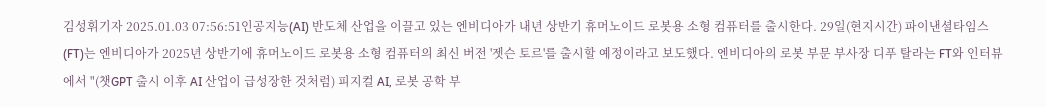김성휘기자 2025.01.03 07:56:51인공지능(AI) 반도체 산업을 이끌고 있는 엔비디아가 내년 상반기 휴머노이드 로봇용 소형 컴퓨터를 출시한다. 29일(현지시간) 파이낸셜타임스(FT)는 엔비디아가 2025년 상반기에 휴머노이드 로봇용 소형 컴퓨터의 최신 버전 '젯슨 토르'를 출시할 예정이라고 보도했다. 엔비디아의 로봇 부문 부사장 디푸 탈라는 FT와 인터뷰에서 "(챗GPT 출시 이후 AI 산업이 급성장한 것처럼) 피지컬 AI, 로봇 공학 부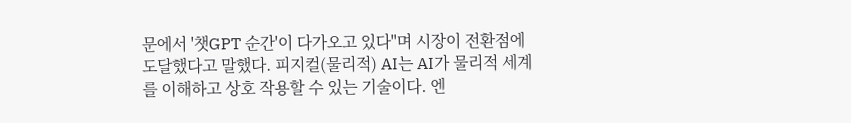문에서 '챗GPT 순간'이 다가오고 있다"며 시장이 전환점에 도달했다고 말했다. 피지컬(물리적) AI는 AI가 물리적 세계를 이해하고 상호 작용할 수 있는 기술이다. 엔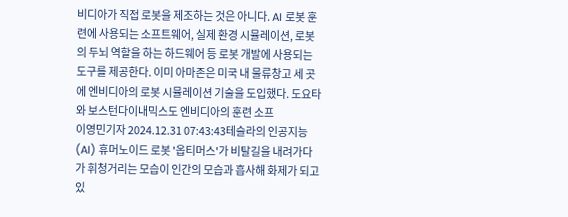비디아가 직접 로봇을 제조하는 것은 아니다. AI 로봇 훈련에 사용되는 소프트웨어, 실제 환경 시뮬레이션, 로봇의 두뇌 역할을 하는 하드웨어 등 로봇 개발에 사용되는 도구를 제공한다. 이미 아마존은 미국 내 물류창고 세 곳에 엔비디아의 로봇 시뮬레이션 기술을 도입했다. 도요타와 보스턴다이내믹스도 엔비디아의 훈련 소프
이영민기자 2024.12.31 07:43:43테슬라의 인공지능(AI) 휴머노이드 로봇 '옵티머스'가 비탈길을 내려가다가 휘청거리는 모습이 인간의 모습과 흡사해 화제가 되고 있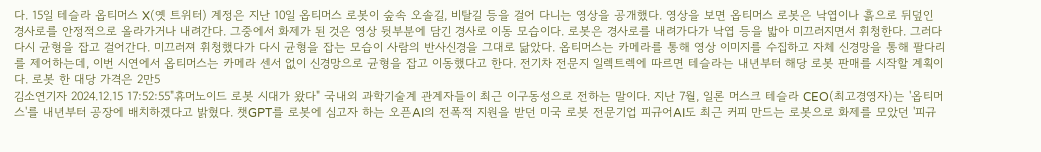다. 15일 테슬라 옵티머스 X(옛 트위터) 계정은 지난 10일 옵티머스 로봇이 숲속 오솔길, 비탈길 등을 걸어 다니는 영상을 공개했다. 영상을 보면 옵티머스 로봇은 낙엽이나 흙으로 뒤덮인 경사로를 안정적으로 올라가거나 내려간다. 그중에서 화제가 된 것은 영상 뒷부분에 담긴 경사로 이동 모습이다. 로봇은 경사로를 내려가다가 낙엽 등을 밟아 미끄러지면서 휘청한다. 그러다 다시 균형을 잡고 걸어간다. 미끄러져 휘청했다가 다시 균형을 잡는 모습이 사람의 반사신경을 그대로 닮았다. 옵티머스는 카메라를 통해 영상 이미지를 수집하고 자체 신경망을 통해 팔다리를 제어하는데, 이번 시연에서 옵티머스는 카메라 센서 없이 신경망으로 균형을 잡고 이동했다고 한다. 전기차 전문지 일렉트렉에 따르면 테슬라는 내년부터 해당 로봇 판매를 시작할 계획이다. 로봇 한 대당 가격은 2만5
김소연기자 2024.12.15 17:52:55"휴머노이드 로봇 시대가 왔다" 국내외 과학기술계 관계자들이 최근 이구동성으로 전하는 말이다. 지난 7월, 일론 머스크 테슬라 CEO(최고경영자)는 '옵티머스'를 내년부터 공장에 배치하겠다고 밝혔다. 챗GPT를 로봇에 심고자 하는 오픈AI의 전폭적 지원을 받던 미국 로봇 전문기업 피규어AI도 최근 커피 만드는 로봇으로 화제를 모았던 '피규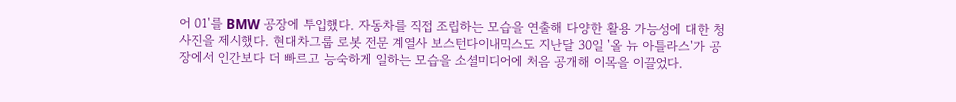어 01'를 BMW 공장에 투입했다. 자동차를 직접 조립하는 모습을 연출해 다양한 활용 가능성에 대한 청사진을 제시했다. 현대차그룹 로봇 전문 계열사 보스턴다이내믹스도 지난달 30일 '올 뉴 아틀라스'가 공장에서 인간보다 더 빠르고 능숙하게 일하는 모습을 소셜미디어에 처음 공개해 이목을 이끌었다.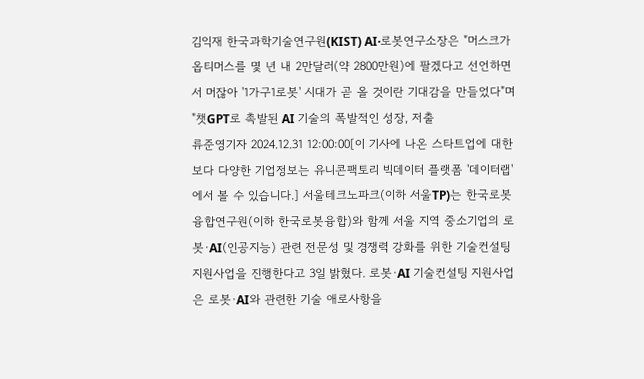김익재 한국과학기술연구원(KIST) AI·로봇연구소장은 "머스크가 옵티머스를 몇 년 내 2만달러(약 2800만원)에 팔겠다고 선언하면서 머잖아 '1가구1로봇' 시대가 곧 올 것이란 기대감을 만들었다"며 "챗GPT로 촉발된 AI 기술의 폭발적인 성장, 저출
류준영기자 2024.12.31 12:00:00[이 기사에 나온 스타트업에 대한 보다 다양한 기업정보는 유니콘팩토리 빅데이터 플랫폼 '데이터랩'에서 볼 수 있습니다.] 서울테크노파크(이하 서울TP)는 한국로봇융합연구원(이하 한국로봇융합)와 함께 서울 지역 중소기업의 로봇·AI(인공지능) 관련 전문성 및 경쟁력 강화를 위한 기술컨설팅 지원사업을 진행한다고 3일 밝혔다. 로봇·AI 기술컨설팅 지원사업은 로봇·AI와 관련한 기술 애로사항을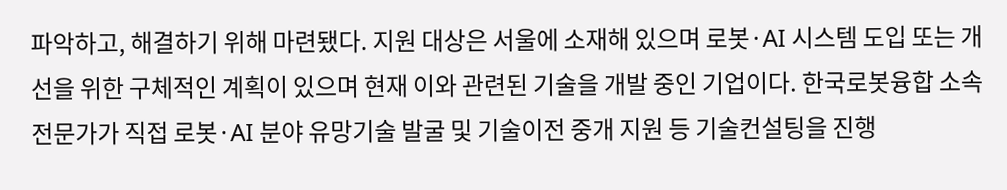파악하고, 해결하기 위해 마련됐다. 지원 대상은 서울에 소재해 있으며 로봇·AI 시스템 도입 또는 개선을 위한 구체적인 계획이 있으며 현재 이와 관련된 기술을 개발 중인 기업이다. 한국로봇융합 소속 전문가가 직접 로봇·AI 분야 유망기술 발굴 및 기술이전 중개 지원 등 기술컨설팅을 진행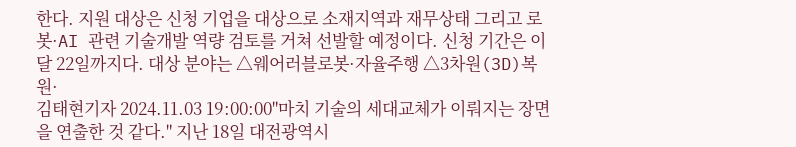한다. 지원 대상은 신청 기업을 대상으로 소재지역과 재무상태 그리고 로봇·AI 관련 기술개발 역량 검토를 거쳐 선발할 예정이다. 신청 기간은 이달 22일까지다. 대상 분야는 △웨어러블로봇·자율주행 △3차원(3D)복원·
김태현기자 2024.11.03 19:00:00"마치 기술의 세대교체가 이뤄지는 장면을 연출한 것 같다." 지난 18일 대전광역시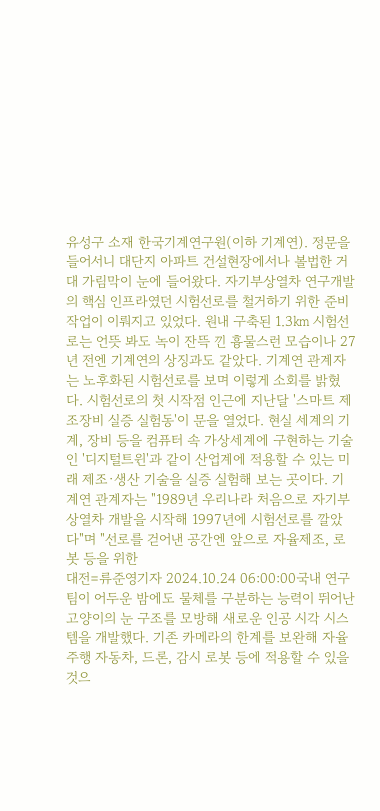유성구 소재 한국기계연구원(이하 기계연). 정문을 들어서니 대단지 아파트 건설현장에서나 볼법한 거대 가림막이 눈에 들어왔다. 자기부상열차 연구개발의 핵심 인프라였던 시험선로를 철거하기 위한 준비작업이 이뤄지고 있었다. 원내 구축된 1.3㎞ 시험선로는 언뜻 봐도 녹이 잔뜩 낀 흉물스런 모습이나 27년 전엔 기계연의 상징과도 같았다. 기계연 관계자는 노후화된 시험선로를 보며 이렇게 소회를 밝혔다. 시험선로의 첫 시작점 인근에 지난달 '스마트 제조장비 실증 실험동'이 문을 열었다. 현실 세계의 기계, 장비 등을 컴퓨터 속 가상세계에 구현하는 기술인 '디지털트윈'과 같이 산업계에 적용할 수 있는 미래 제조·생산 기술을 실증 실험해 보는 곳이다. 기계연 관계자는 "1989년 우리나라 처음으로 자기부상열차 개발을 시작해 1997년에 시험선로를 깔았다"며 "선로를 걷어낸 공간엔 앞으로 자율제조, 로봇 등을 위한
대전=류준영기자 2024.10.24 06:00:00국내 연구팀이 어두운 밤에도 물체를 구분하는 능력이 뛰어난 고양이의 눈 구조를 모방해 새로운 인공 시각 시스템을 개발했다. 기존 카메라의 한계를 보완해 자율주행 자동차, 드론, 감시 로봇 등에 적용할 수 있을 것으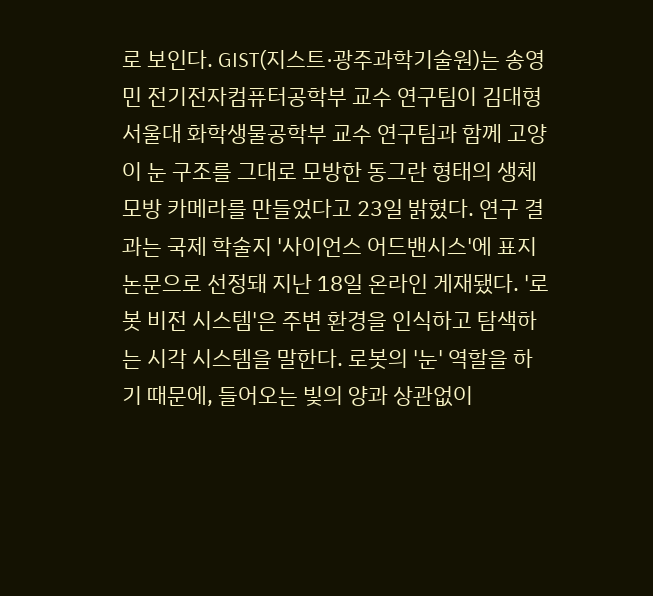로 보인다. GIST(지스트·광주과학기술원)는 송영민 전기전자컴퓨터공학부 교수 연구팀이 김대형 서울대 화학생물공학부 교수 연구팀과 함께 고양이 눈 구조를 그대로 모방한 동그란 형태의 생체 모방 카메라를 만들었다고 23일 밝혔다. 연구 결과는 국제 학술지 '사이언스 어드밴시스'에 표지 논문으로 선정돼 지난 18일 온라인 게재됐다. '로봇 비전 시스템'은 주변 환경을 인식하고 탐색하는 시각 시스템을 말한다. 로봇의 '눈' 역할을 하기 때문에, 들어오는 빛의 양과 상관없이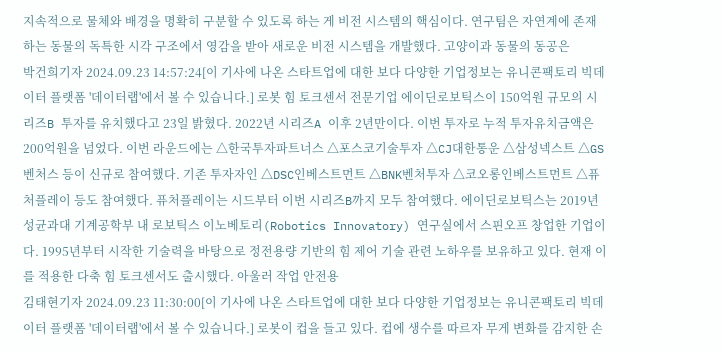지속적으로 물체와 배경을 명확히 구분할 수 있도록 하는 게 비전 시스템의 핵심이다. 연구팀은 자연계에 존재하는 동물의 독특한 시각 구조에서 영감을 받아 새로운 비전 시스템을 개발했다. 고양이과 동물의 동공은
박건희기자 2024.09.23 14:57:24[이 기사에 나온 스타트업에 대한 보다 다양한 기업정보는 유니콘팩토리 빅데이터 플랫폼 '데이터랩'에서 볼 수 있습니다.] 로봇 힘 토크센서 전문기업 에이딘로보틱스이 150억원 규모의 시리즈B 투자를 유치했다고 23일 밝혔다. 2022년 시리즈A 이후 2년만이다. 이번 투자로 누적 투자유치금액은 200억원을 넘었다. 이번 라운드에는 △한국투자파트너스 △포스코기술투자 △CJ대한통운 △삼성넥스트 △GS벤처스 등이 신규로 참여했다. 기존 투자자인 △DSC인베스트먼트 △BNK벤처투자 △코오롱인베스트먼트 △퓨처플레이 등도 참여했다. 퓨처플레이는 시드부터 이번 시리즈B까지 모두 참여했다. 에이딘로보틱스는 2019년 성균과대 기계공학부 내 로보틱스 이노베토리(Robotics Innovatory) 연구실에서 스핀오프 창업한 기업이다. 1995년부터 시작한 기술력을 바탕으로 정전용량 기반의 힘 제어 기술 관련 노하우를 보유하고 있다. 현재 이를 적용한 다축 힘 토크센서도 출시했다. 아울러 작업 안전용
김태현기자 2024.09.23 11:30:00[이 기사에 나온 스타트업에 대한 보다 다양한 기업정보는 유니콘팩토리 빅데이터 플랫폼 '데이터랩'에서 볼 수 있습니다.] 로봇이 컵을 들고 있다. 컵에 생수를 따르자 무게 변화를 감지한 손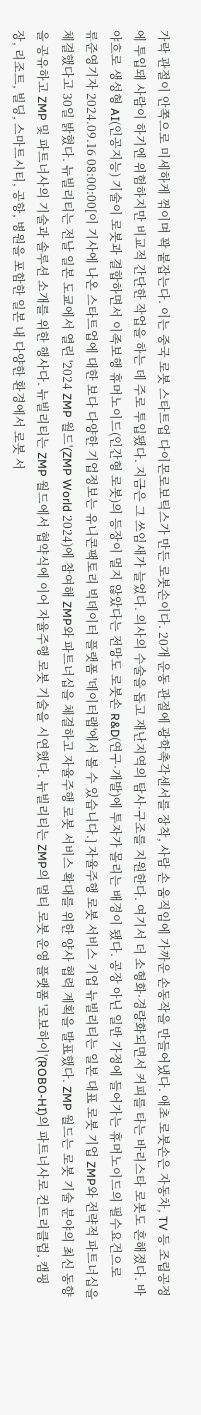가락 관절이 안쪽으로 미세하게 꺾이며 꽉 붙잡는다. 이는 중국 로봇 스타트업 다이몬로보틱스가 만든 로봇손이다. 20개 운동 관절에 광학촉각센서를 장착, 사람 손 움직임에 가까운 손동작을 만들어냈다. 애초 로봇손은 자동차, TV 등 조립공정에 투입돼 사람이 하기엔 위험하지만 비교적 간단한 작업을 하는 데 주로 투입됐다. 지금은 그 쓰임새가 늘었다. 의사의 수술을 돕고 재난지역의 탐사·구조를 지원한다. 여기서 더 소형화·경량화되면서 커피를 타는 바리스타 로봇도 흔해졌다. 바야흐로 생성형 AI(인공지능) 기술이 로봇과 결합하면서 이족보행 휴머노이드(인간형 로봇)의 등장이 멀지 않았다는 전망도 로봇손 R&D(연구·개발)에 투자가 몰리는 배경이 됐다. 공장 아닌 일반 가정에 들어가는 휴머노이드의 필수요건으로
류준영기자 2024.09.16 08:00:00[이 기사에 나온 스타트업에 대한 보다 다양한 기업정보는 유니콘팩토리 빅데이터 플랫폼 '데이터랩'에서 볼 수 있습니다.] 자율주행 로봇 서비스 기업 뉴빌리티는 일본 대표 로봇 기업 ZMP와 전략적 파트너십을 체결했다고 30일 밝혔다. 뉴빌리티는 전날 일본 도쿄에서 열린 '2024 ZMP 월드'(ZMP World 2024)에 참여해 ZMP와 파트너십을 체결하고 자율주행 로봇 서비스 확대를 위한 양사 협력 계획을 발표했다. ZMP 월드는 로봇 기술 분야의 최신 동향을 공유하고 ZMP 및 파트너사의 기술과 솔루션 소개를 위한 행사다. 뉴빌리티는 ZMP 월드에서 협약식에 이어 자율주행 로봇 기술을 시연했다. 뉴빌리티는 ZMP의 멀티 로봇 운영 플랫폼 '로보하이'(ROBO-HI)의 파트너사로 컨트리클럽, 캠핑장, 리조트, 빌딩, 스마트시티, 공항, 병원을 포함한 일본 내 다양한 환경에서 로봇 서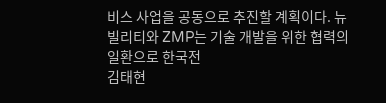비스 사업을 공동으로 추진할 계획이다. 뉴빌리티와 ZMP는 기술 개발을 위한 협력의 일환으로 한국전
김태현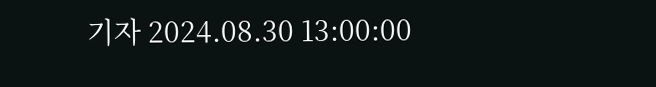기자 2024.08.30 13:00:00